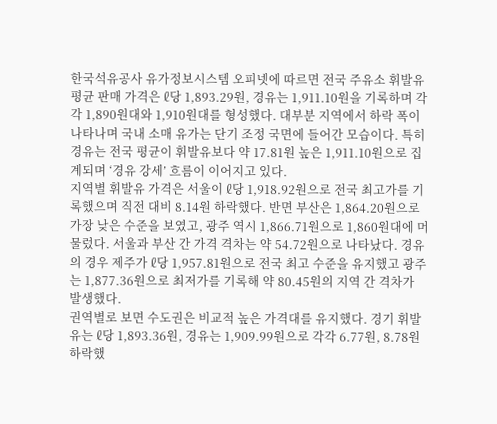한국석유공사 유가정보시스템 오피넷에 따르면 전국 주유소 휘발유 평균 판매 가격은 ℓ당 1,893.29원, 경유는 1,911.10원을 기록하며 각각 1,890원대와 1,910원대를 형성했다. 대부분 지역에서 하락 폭이 나타나며 국내 소매 유가는 단기 조정 국면에 들어간 모습이다. 특히 경유는 전국 평균이 휘발유보다 약 17.81원 높은 1,911.10원으로 집계되며 ‘경유 강세’ 흐름이 이어지고 있다.
지역별 휘발유 가격은 서울이 ℓ당 1,918.92원으로 전국 최고가를 기록했으며 직전 대비 8.14원 하락했다. 반면 부산은 1,864.20원으로 가장 낮은 수준을 보였고, 광주 역시 1,866.71원으로 1,860원대에 머물렀다. 서울과 부산 간 가격 격차는 약 54.72원으로 나타났다. 경유의 경우 제주가 ℓ당 1,957.81원으로 전국 최고 수준을 유지했고 광주는 1,877.36원으로 최저가를 기록해 약 80.45원의 지역 간 격차가 발생했다.
권역별로 보면 수도권은 비교적 높은 가격대를 유지했다. 경기 휘발유는 ℓ당 1,893.36원, 경유는 1,909.99원으로 각각 6.77원, 8.78원 하락했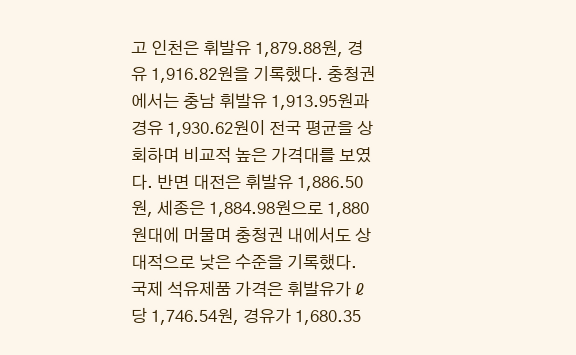고 인천은 휘발유 1,879.88원, 경유 1,916.82원을 기록했다. 충청권에서는 충남 휘발유 1,913.95원과 경유 1,930.62원이 전국 평균을 상회하며 비교적 높은 가격대를 보였다. 반면 대전은 휘발유 1,886.50원, 세종은 1,884.98원으로 1,880원대에 머물며 충청권 내에서도 상대적으로 낮은 수준을 기록했다.
국제 석유제품 가격은 휘발유가 ℓ당 1,746.54원, 경유가 1,680.35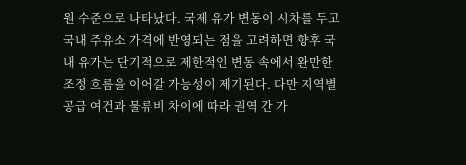원 수준으로 나타났다. 국제 유가 변동이 시차를 두고 국내 주유소 가격에 반영되는 점을 고려하면 향후 국내 유가는 단기적으로 제한적인 변동 속에서 완만한 조정 흐름을 이어갈 가능성이 제기된다. 다만 지역별 공급 여건과 물류비 차이에 따라 권역 간 가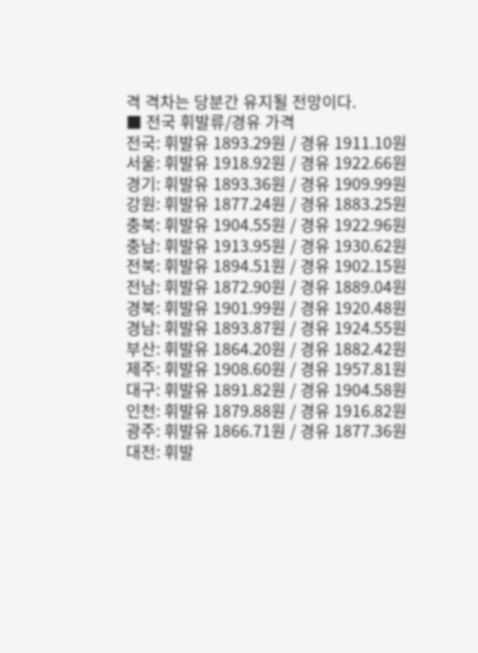격 격차는 당분간 유지될 전망이다.
■ 전국 휘발류/경유 가격
전국: 휘발유 1893.29원 / 경유 1911.10원
서울: 휘발유 1918.92원 / 경유 1922.66원
경기: 휘발유 1893.36원 / 경유 1909.99원
강원: 휘발유 1877.24원 / 경유 1883.25원
충북: 휘발유 1904.55원 / 경유 1922.96원
충남: 휘발유 1913.95원 / 경유 1930.62원
전북: 휘발유 1894.51원 / 경유 1902.15원
전남: 휘발유 1872.90원 / 경유 1889.04원
경북: 휘발유 1901.99원 / 경유 1920.48원
경남: 휘발유 1893.87원 / 경유 1924.55원
부산: 휘발유 1864.20원 / 경유 1882.42원
제주: 휘발유 1908.60원 / 경유 1957.81원
대구: 휘발유 1891.82원 / 경유 1904.58원
인천: 휘발유 1879.88원 / 경유 1916.82원
광주: 휘발유 1866.71원 / 경유 1877.36원
대전: 휘발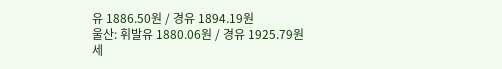유 1886.50원 / 경유 1894.19원
울산: 휘발유 1880.06원 / 경유 1925.79원
세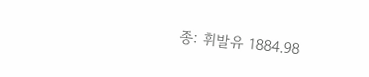종: 휘발유 1884.98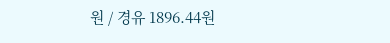원 / 경유 1896.44원